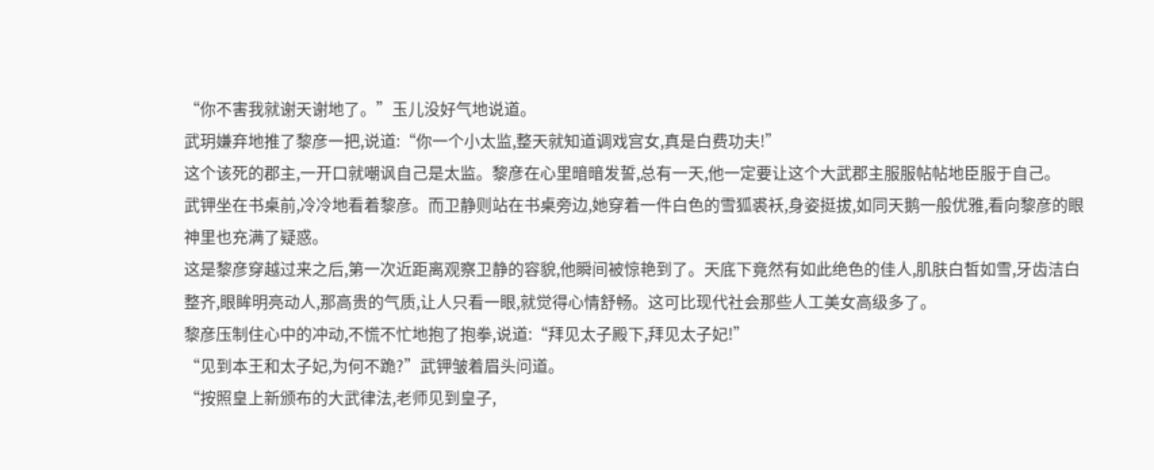“你不害我就谢天谢地了。”玉儿没好气地说道。
武玥嫌弃地推了黎彦一把,说道:“你一个小太监,整天就知道调戏宫女,真是白费功夫!”
这个该死的郡主,一开口就嘲讽自己是太监。黎彦在心里暗暗发誓,总有一天,他一定要让这个大武郡主服服帖帖地臣服于自己。
武钾坐在书桌前,冷冷地看着黎彦。而卫静则站在书桌旁边,她穿着一件白色的雪狐裘袄,身姿挺拔,如同天鹅一般优雅,看向黎彦的眼神里也充满了疑惑。
这是黎彦穿越过来之后,第一次近距离观察卫静的容貌,他瞬间被惊艳到了。天底下竟然有如此绝色的佳人,肌肤白皙如雪,牙齿洁白整齐,眼眸明亮动人,那高贵的气质,让人只看一眼,就觉得心情舒畅。这可比现代社会那些人工美女高级多了。
黎彦压制住心中的冲动,不慌不忙地抱了抱拳,说道:“拜见太子殿下,拜见太子妃!”
“见到本王和太子妃,为何不跪?”武钾皱着眉头问道。
“按照皇上新颁布的大武律法,老师见到皇子,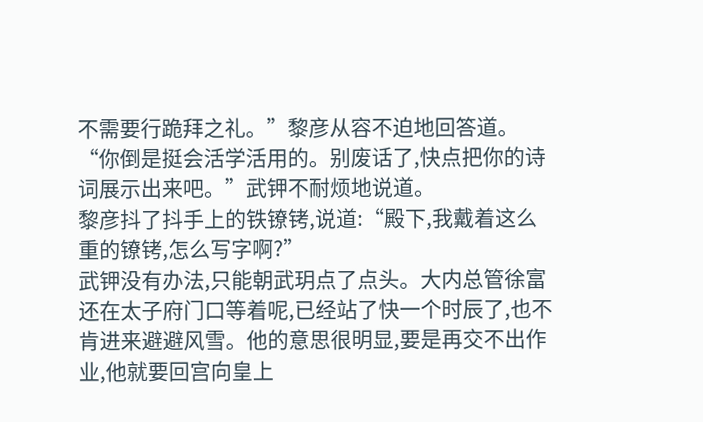不需要行跪拜之礼。”黎彦从容不迫地回答道。
“你倒是挺会活学活用的。别废话了,快点把你的诗词展示出来吧。”武钾不耐烦地说道。
黎彦抖了抖手上的铁镣铐,说道:“殿下,我戴着这么重的镣铐,怎么写字啊?”
武钾没有办法,只能朝武玥点了点头。大内总管徐富还在太子府门口等着呢,已经站了快一个时辰了,也不肯进来避避风雪。他的意思很明显,要是再交不出作业,他就要回宫向皇上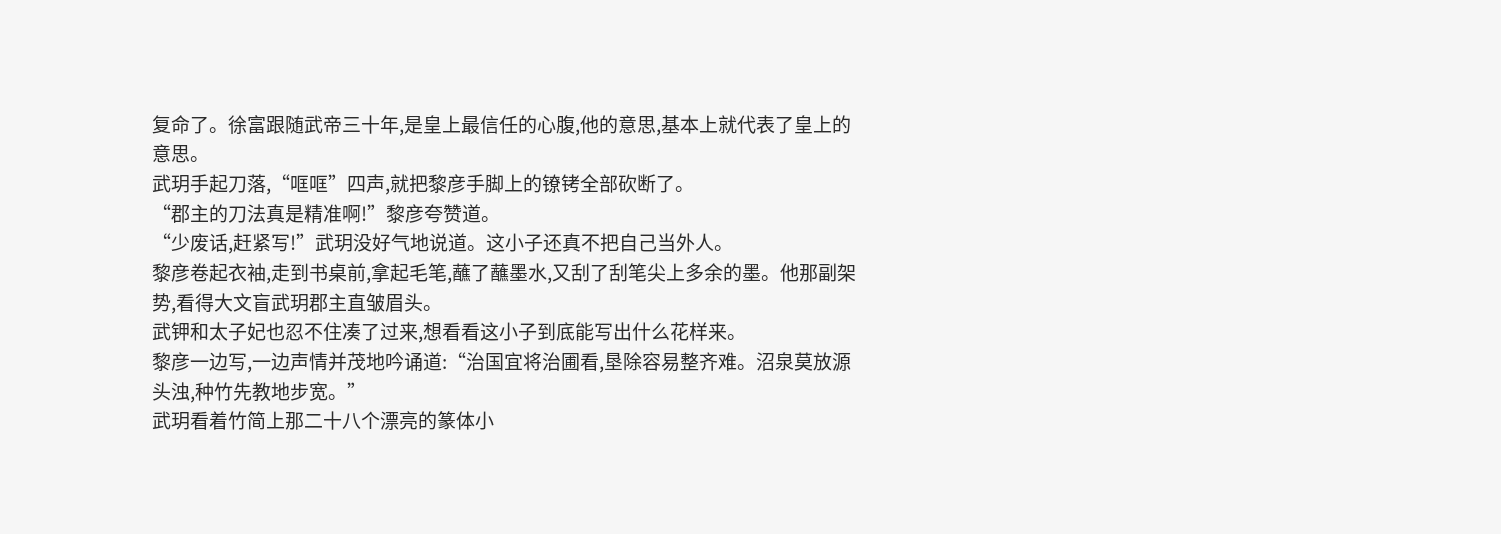复命了。徐富跟随武帝三十年,是皇上最信任的心腹,他的意思,基本上就代表了皇上的意思。
武玥手起刀落,“哐哐”四声,就把黎彦手脚上的镣铐全部砍断了。
“郡主的刀法真是精准啊!”黎彦夸赞道。
“少废话,赶紧写!”武玥没好气地说道。这小子还真不把自己当外人。
黎彦卷起衣袖,走到书桌前,拿起毛笔,蘸了蘸墨水,又刮了刮笔尖上多余的墨。他那副架势,看得大文盲武玥郡主直皱眉头。
武钾和太子妃也忍不住凑了过来,想看看这小子到底能写出什么花样来。
黎彦一边写,一边声情并茂地吟诵道:“治国宜将治圃看,垦除容易整齐难。沼泉莫放源头浊,种竹先教地步宽。”
武玥看着竹简上那二十八个漂亮的篆体小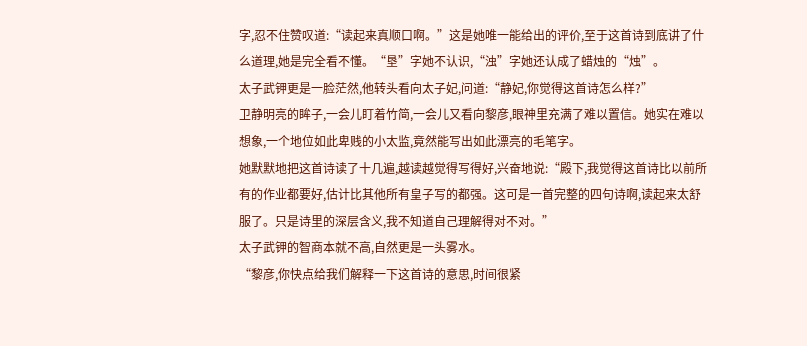字,忍不住赞叹道:“读起来真顺口啊。”这是她唯一能给出的评价,至于这首诗到底讲了什么道理,她是完全看不懂。“垦”字她不认识,“浊”字她还认成了蜡烛的“烛”。
太子武钾更是一脸茫然,他转头看向太子妃,问道:“静妃,你觉得这首诗怎么样?”
卫静明亮的眸子,一会儿盯着竹简,一会儿又看向黎彦,眼神里充满了难以置信。她实在难以想象,一个地位如此卑贱的小太监,竟然能写出如此漂亮的毛笔字。
她默默地把这首诗读了十几遍,越读越觉得写得好,兴奋地说:“殿下,我觉得这首诗比以前所有的作业都要好,估计比其他所有皇子写的都强。这可是一首完整的四句诗啊,读起来太舒服了。只是诗里的深层含义,我不知道自己理解得对不对。”
太子武钾的智商本就不高,自然更是一头雾水。
“黎彦,你快点给我们解释一下这首诗的意思,时间很紧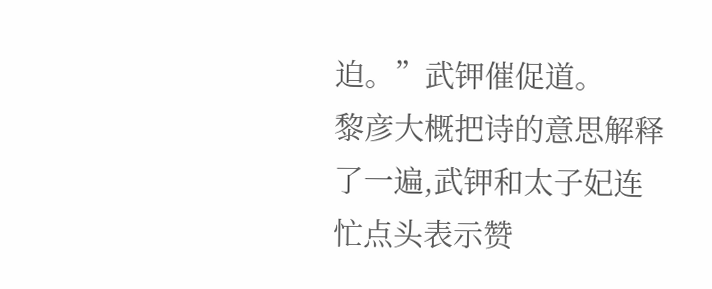迫。”武钾催促道。
黎彦大概把诗的意思解释了一遍,武钾和太子妃连忙点头表示赞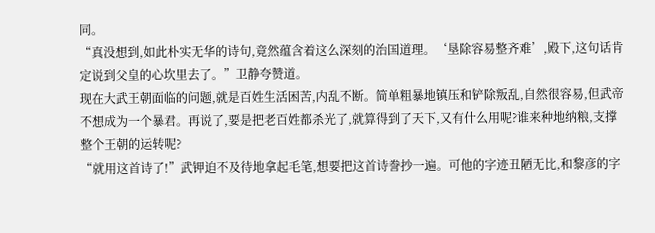同。
“真没想到,如此朴实无华的诗句,竟然蕴含着这么深刻的治国道理。‘垦除容易整齐难’,殿下,这句话肯定说到父皇的心坎里去了。”卫静夸赞道。
现在大武王朝面临的问题,就是百姓生活困苦,内乱不断。简单粗暴地镇压和铲除叛乱,自然很容易,但武帝不想成为一个暴君。再说了,要是把老百姓都杀光了,就算得到了天下,又有什么用呢?谁来种地纳粮,支撑整个王朝的运转呢?
“就用这首诗了!”武钾迫不及待地拿起毛笔,想要把这首诗誊抄一遍。可他的字迹丑陋无比,和黎彦的字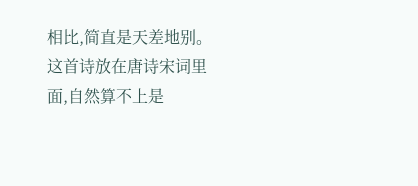相比,简直是天差地别。
这首诗放在唐诗宋词里面,自然算不上是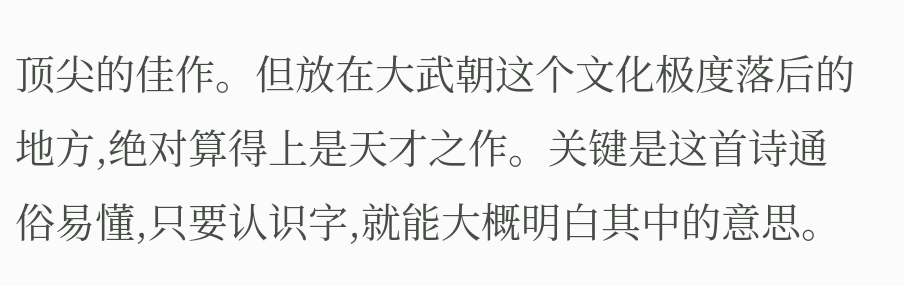顶尖的佳作。但放在大武朝这个文化极度落后的地方,绝对算得上是天才之作。关键是这首诗通俗易懂,只要认识字,就能大概明白其中的意思。